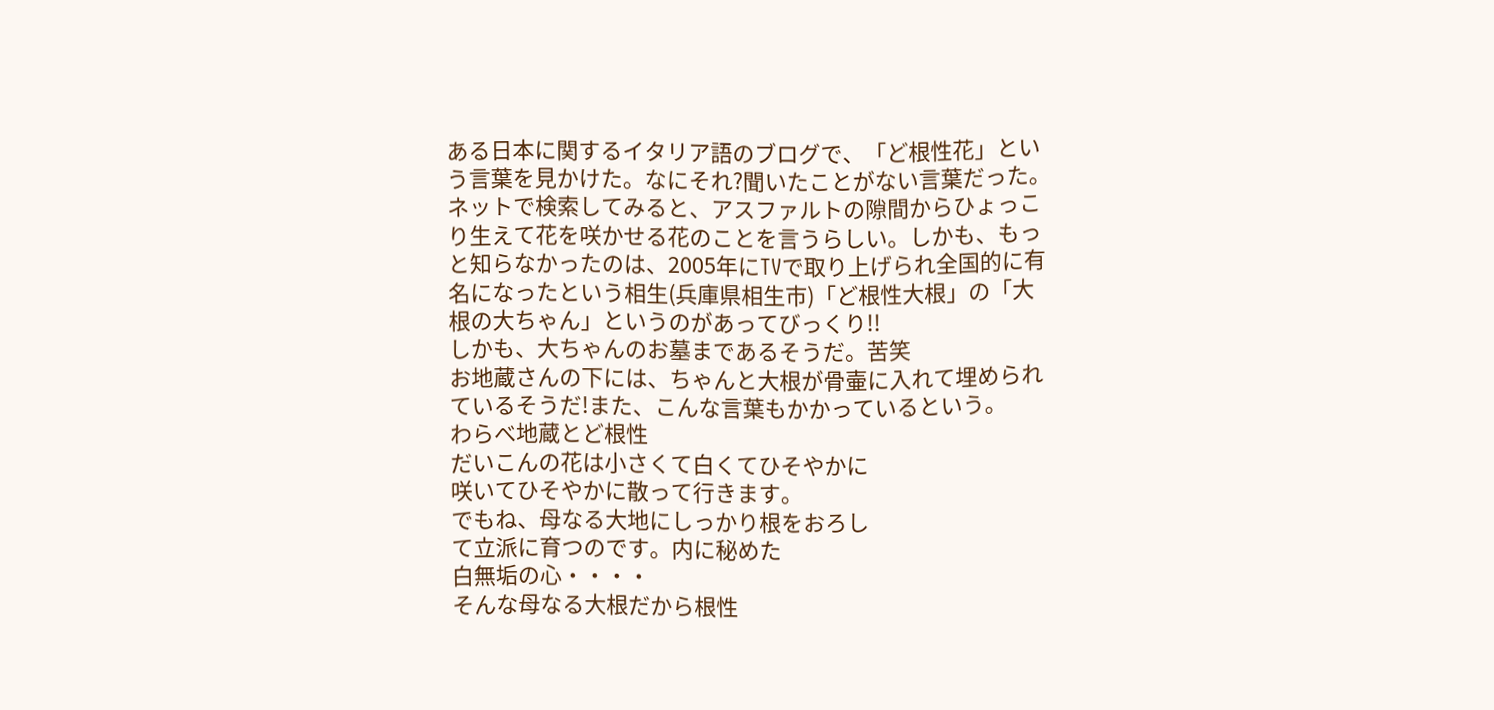ある日本に関するイタリア語のブログで、「ど根性花」という言葉を見かけた。なにそれ?聞いたことがない言葉だった。
ネットで検索してみると、アスファルトの隙間からひょっこり生えて花を咲かせる花のことを言うらしい。しかも、もっと知らなかったのは、2005年にTVで取り上げられ全国的に有名になったという相生(兵庫県相生市)「ど根性大根」の「大根の大ちゃん」というのがあってびっくり!!
しかも、大ちゃんのお墓まであるそうだ。苦笑
お地蔵さんの下には、ちゃんと大根が骨壷に入れて埋められているそうだ!また、こんな言葉もかかっているという。
わらべ地蔵とど根性
だいこんの花は小さくて白くてひそやかに
咲いてひそやかに散って行きます。
でもね、母なる大地にしっかり根をおろし
て立派に育つのです。内に秘めた
白無垢の心・・・・
そんな母なる大根だから根性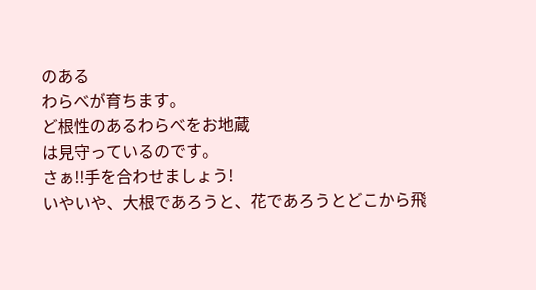のある
わらべが育ちます。
ど根性のあるわらべをお地蔵
は見守っているのです。
さぁ!!手を合わせましょう!
いやいや、大根であろうと、花であろうとどこから飛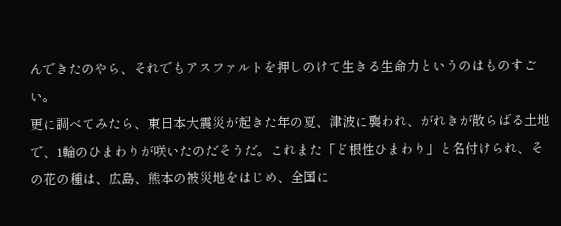んできたのやら、それでもアスファルトを押しのけて生きる生命力というのはものすごい。
更に調べてみたら、東日本大震災が起きた年の夏、津波に襲われ、がれきが散らばる土地で、1輪のひまわりが咲いたのだそうだ。これまた「ど根性ひまわり」と名付けられ、その花の種は、広島、熊本の被災地をはじめ、全国に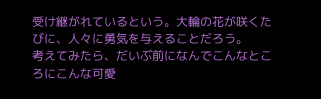受け継がれているという。大輪の花が咲くたびに、人々に勇気を与えることだろう。
考えてみたら、だいぶ前になんでこんなところにこんな可愛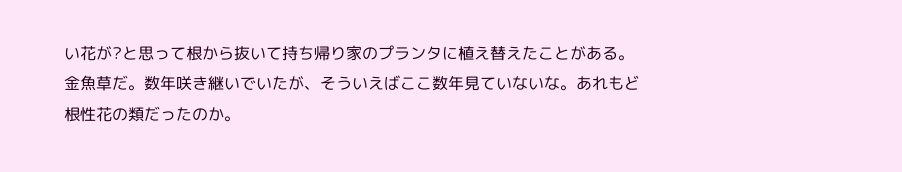い花が?と思って根から抜いて持ち帰り家のプランタに植え替えたことがある。金魚草だ。数年咲き継いでいたが、そういえばここ数年見ていないな。あれもど根性花の類だったのか。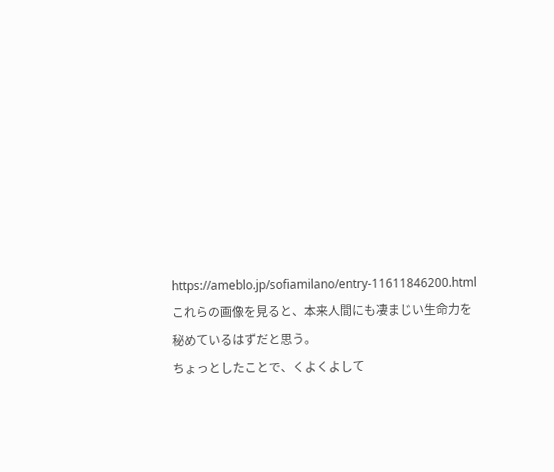https://ameblo.jp/sofiamilano/entry-11611846200.html
これらの画像を見ると、本来人間にも凄まじい生命力を秘めているはずだと思う。
ちょっとしたことで、くよくよして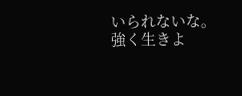いられないな。強く生きよ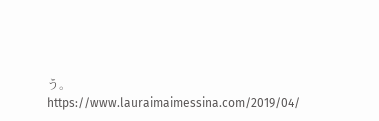う。
https://www.lauraimaimessina.com/2019/04/